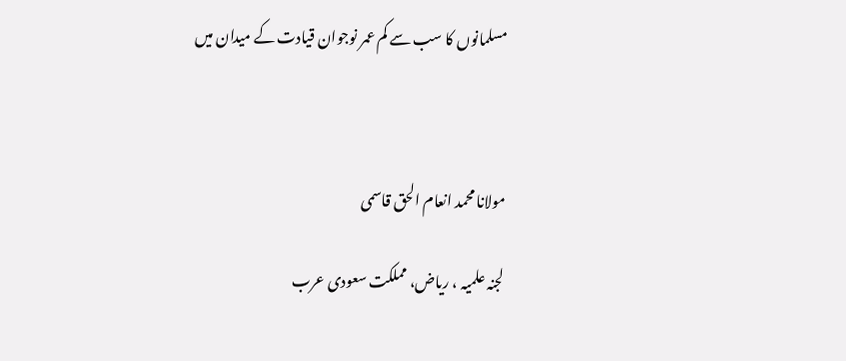مسلمانوں کا سب سے کم عمر نوجوان قیادت کے میدان میں



مولانا محمد انعام الحق قاسمی

لجنہ علمیہ ، ریاض، مملکت سعودی عرب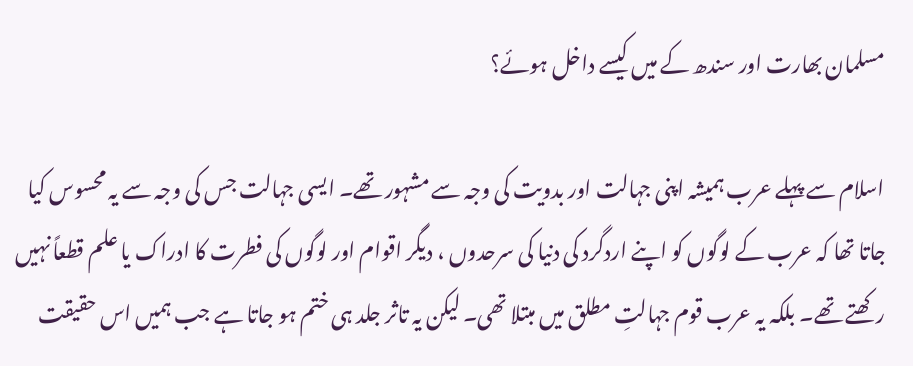مسلمان بھارت اور سندھ کے میں کیسے داخل ہوئے؟

اسلام سے پہلے عرب ہمیشہ اپنی جہالت اور بدویت کی وجہ سے مشہور تھے۔ ایسی جہالت جس کی وجہ سے یہ محسوس کیا جاتا تھا کہ عرب کے لوگوں کو اپنے اردگرد کی دنیا کی سرحدوں ، دیگر اقوام اور لوگوں کی فطرت کا ادراک یا علم قطعاً نہیں رکھتے تھے۔ بلکہ یہ عرب قوم جہالتِ مطلق میں مبتلا تھی۔ لیکن یہ تاثر جلد ہی ختم ہو جاتا ہے جب ہمیں اس حقیقت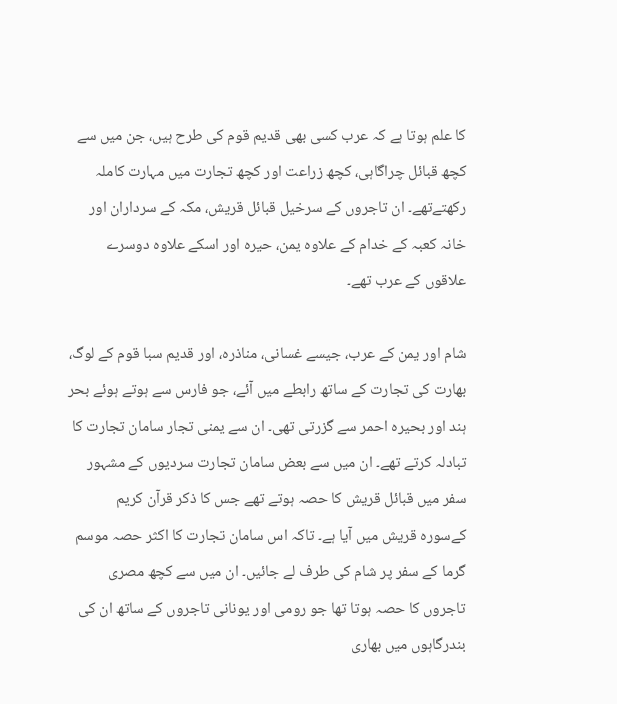کا علم ہوتا ہے کہ عرب کسی بھی قدیم قوم کی طرح ہیں، جن میں سے کچھ قبائل چراگاہی، کچھ زراعت اور کچھ تجارت میں مہارت کاملہ رکھتےتھے۔ ان تاجروں کے سرخیل قبائل قریش، مکہ کے سرداران اور خانہ کعبہ کے خدام کے علاوہ یمن، حیرہ اور اسکے علاوہ دوسرے علاقوں کے عرب تھے۔

شام اور یمن کے عرب، جیسے غسانی، مناذرہ، اور قدیم سبا قوم کے لوگ، بھارت کی تجارت کے ساتھ رابطے میں آئے، جو فارس سے ہوتے ہوئے بحر ہند اور بحیرہ احمر سے گزرتی تھی۔ ان سے یمنی تجار سامان تجارت کا تبادلہ کرتے تھے۔ ان میں سے بعض سامان تجارت سردیوں کے مشہور سفر میں قبائل قریش کا حصہ ہوتے تھے جس کا ذکر قرآن کریم کےسورہ قریش میں آیا ہے۔ تاکہ اس سامان تجارت کا اکثر حصہ موسم گرما کے سفر پر شام کی طرف لے جائیں۔ ان میں سے کچھ مصری تاجروں کا حصہ ہوتا تھا جو رومی اور یونانی تاجروں کے ساتھ ان کی بندرگاہوں میں بھاری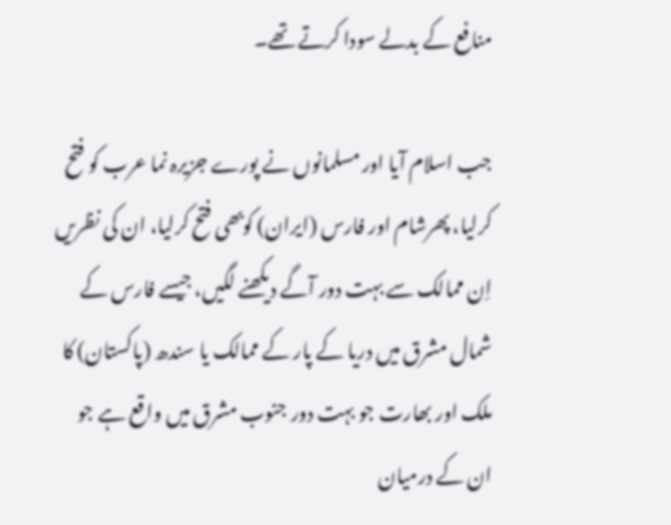منافع کے بدلے سودا کرتے تھے۔

جب اسلام آیا اور مسلمانوں نے پورے جزیرہ نما عرب کو فتح کرلیا، پھرشام اور فارس (ایران) کوبھی فتح کرلیا، ان کی نظریں اِن ممالک سے بہت دور آگے دیکھنے لگیں، جیسے فارس کے شمال مشرق میں دریا کے پار کے ممالک یا سندھ (پاکستان) کا ملک اور بھارت جو بہت دور جنوب مشرق میں واقع ہے جو ان کے درمیان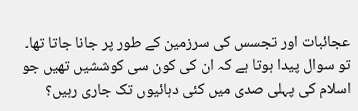عجائبات اور تجسس کی سرزمین کے طور پر جانا جاتا تھا۔ تو سوال پیدا ہوتا ہے کہ ان کی کون سی کوششیں تھیں جو اسلام کی پہلی صدی میں کئی دہائیوں تک جاری رہیں؟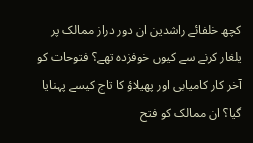کچھ خلفائے راشدین ان دور دراز ممالک پر یلغار کرنے سے کیوں خوفزدہ تھے؟ فتوحات کو آخر کار کامیابی اور پھیلاؤ کا تاج کیسے پہنایا گیا؟ ان ممالک کو فتح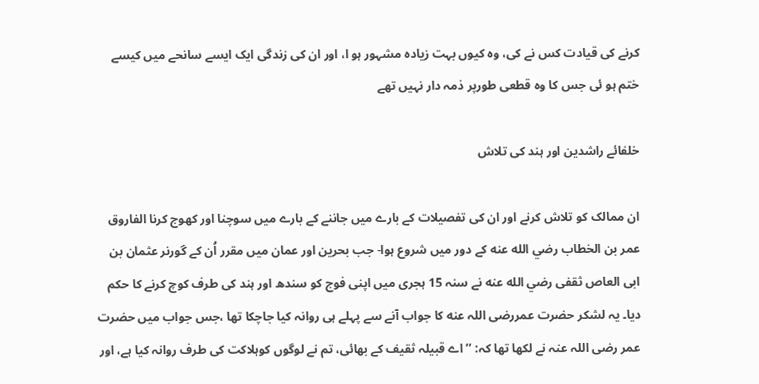کرنے کی قیادت کس نے کی، وہ کیوں بہت زیادہ مشہور ہو ا، اور ان کی زندگی ایک ایسے سانحے میں کیسے ختم ہو ئی جس کا وہ قطعی طورپر ذمہ دار نہیں تھے

خلفائے راشدین اور ہند کی تلاش

ان ممالک کو تلاش کرنے اور ان کی تفصیلات کے بارے میں جاننے کے بارے میں سوچنا اور کھوج کرنا الفاروق عمر بن الخطاب رضي الله عنه کے دور میں شروع ہوا- جب بحرین اور عمان میں مقرر اُن کے گورنر عثمان بن ابی العاص ثقفی رضي الله عنه نے سنہ 15 ہجری میں اپنی فوج کو سندھ اور ہند کی طرف کوچ کرنے کا حکم دیا۔ یہ لشکر حضرت عمررضی اللہ عنه کا جواب آنے سے پہلے ہی روانہ کیا جاچکا تھا ،جس جواب میں حضرت عمر رضی اللہ عنہ نے لکھا تھا کہ: ’’اے قبیلہ ثقیف کے بھائی، تم نے لوگوں کوہلاکت کی طرف روانہ کیا ہے، اور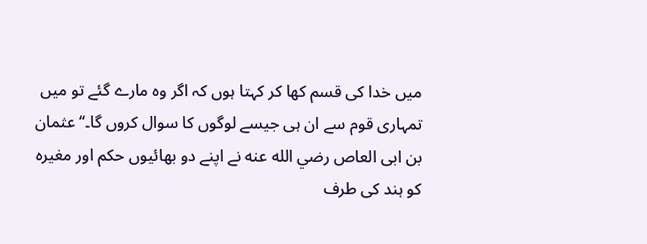میں خدا کی قسم کھا کر کہتا ہوں کہ اگر وہ مارے گئے تو میں تمہاری قوم سے ان ہی جیسے لوگوں کا سوال کروں گا۔‘‘ عثمان بن ابی العاص رضي الله عنه نے اپنے دو بھائیوں حکم اور مغیرہ کو ہند کی طرف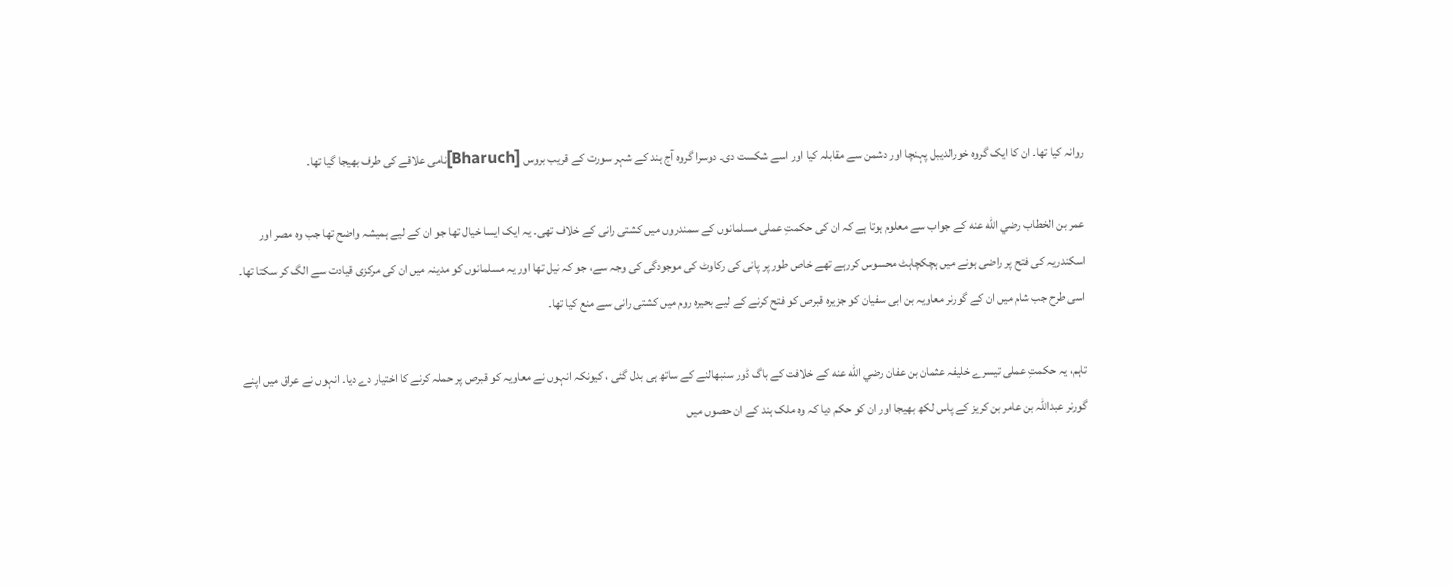روانہ کیا تھا۔ ان کا ایک گروہ خورالدیبل پہنچا اور دشمن سے مقابلہ کیا اور اسے شکست دی۔ دوسرا گروہ آج ہند کے شہر سورت کے قریب بروس [Bharuch]نامی علاقے کی طرف بھیجا گیا تھا۔

عمر بن الخطاب رضي الله عنه کے جواب سے معلوم ہوتا ہے کہ ان کی حکمتِ عملی مسلمانوں کے سمندروں میں کشتی رانی کے خلاف تھی۔ یہ ایک ایسا خیال تھا جو ان کے لیے ہمیشہ واضح تھا جب وہ مصر اور اسکندریہ کی فتح پر راضی ہونے میں ہچکچاہٹ محسوس کررہے تھے خاص طور پر پانی کی رکاوٹ کی موجودگی کی وجہ سے، جو کہ نیل تھا اور یہ مسلمانوں کو مدینہ میں ان کی مرکزی قیادت سے الگ کر سکتا تھا۔ اسی طرح جب شام میں ان کے گورنر معاویہ بن ابی سفیان کو جزیرہ قبرص کو فتح کرنے کے لیے بحیرہ روم میں کشتی رانی سے منع کیا تھا۔

تاہم، یہ حکمتِ عملی تیسرے خلیفہ عثمان بن عفان رضي الله عنه کے خلافت کے باگ ڈور سنبھالنے کے ساتھ ہی بدل گئی ، کیونکہ انہوں نے معاویہ کو قبرص پر حملہ کرنے کا اختیار دے دیا۔ انہوں نے عراق میں اپنے گورنر عبداللہ بن عامر بن کریز کے پاس لکھ بھیجا اور ان کو حکم دیا کہ وہ ملک ہند کے ان حصوں میں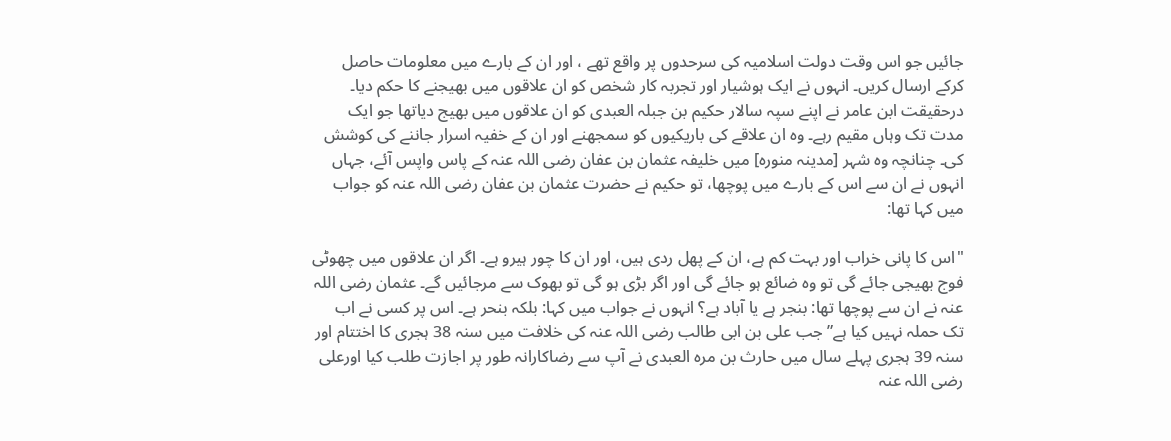جائیں جو اس وقت دولت اسلامیہ کی سرحدوں پر واقع تھے ، اور ان کے بارے میں معلومات حاصل کرکے ارسال کریں۔ انہوں نے ایک ہوشیار اور تجربہ کار شخص كو ان علاقوں میں بھیجنے کا حکم دیا۔ درحقیقت ابن عامر نے اپنے سپہ سالار حکیم بن جبلہ العبدی کو ان علاقوں میں بھیج دیاتھا جو ایک مدت تک وہاں مقیم رہے۔ وہ ان علاقے کی باریکیوں کو سمجھنے اور ان کے خفیہ اسرار جاننے کی کوشش کی۔ چنانچہ وہ شہر [مدینہ منورہ] میں خلیفہ عثمان بن عفان رضی اللہ عنہ کے پاس واپس آئے، جہاں انہوں نے ان سے اس کے بارے میں پوچھا، تو حکیم نے حضرت عثمان بن عفان رضی اللہ عنہ کو جواب میں کہا تھا:

"اس کا پانی خراب اور بہت کم ہے، ان کے پھل ردی ہیں، اور ان کا چور ہیرو ہے۔ اگر ان علاقوں میں چھوٹی فوج بھیجی جائے گی تو وہ ضائع ہو جائے گی اور اگر بڑی ہو گی تو بھوک سے مرجائیں گے۔ عثمان رضی اللہ عنہ نے ان سے پوچھا تھا: بنجر ہے یا آباد ہے؟ انہوں نے جواب میں کہا: بلکہ بنحر ہے۔ اس پر کسی نے اب تک حملہ نہیں کیا ہے” جب علی بن ابی طالب رضی اللہ عنہ کی خلافت میں سنہ 38 ہجری کا اختتام اور سنہ 39 ہجری پہلے سال میں حارث بن مرہ العبدی نے آپ سے رضاکارانہ طور پر اجازت طلب کیا اورعلی رضی اللہ عنہ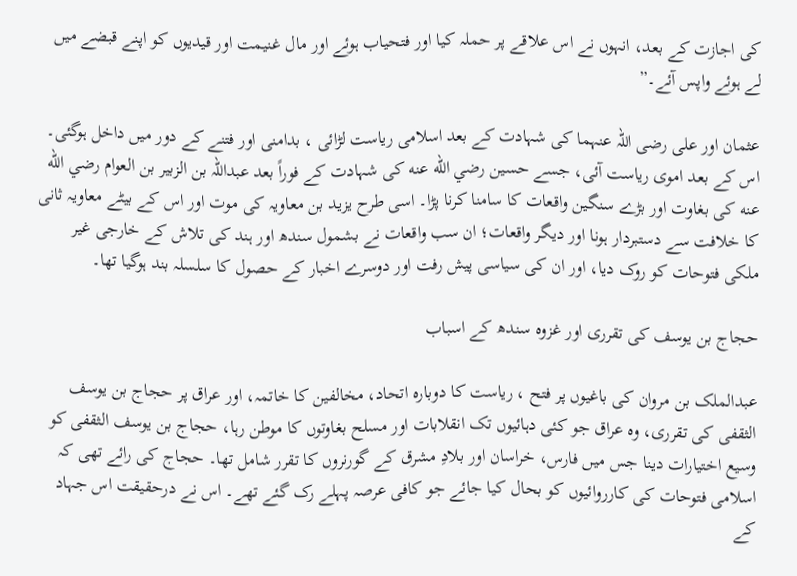کی اجازت کے بعد، انہوں نے اس علاقے پر حملہ کیا اور فتحیاب ہوئے اور مال غنیمت اور قیدیوں کو اپنے قبضے میں لے ہوئے واپس آئے۔”

عثمان اور علی رضی اللہ عنہما کی شہادت کے بعد اسلامی ریاست لڑائی ، بدامنی اور فتنے کے دور میں داخل ہوگئی۔ اس کے بعد اموی ریاست آئی، جسے حسین رضي الله عنه کی شہادت کے فوراً بعد عبداللہ بن الزبیر بن العوام رضي الله عنه کی بغاوت اور بڑے سنگین واقعات کا سامنا کرنا پڑا۔ اسی طرح یزید بن معاویہ کی موت اور اس کے بیٹے معاویہ ثانی کا خلافت سے دستبردار ہونا اور دیگر واقعات؛ ان سب واقعات نے بشمول سندھ اور ہند کی تلاش کے خارجی غیر ملکی فتوحات کو روک دیا، اور ان کی سیاسی پیش رفت اور دوسرے اخبار کے حصول کا سلسلہ بند ہوگیا تھا۔

حجاج بن یوسف کی تقرری اور غزوہ سندھ کے اسباب

عبدالملک بن مروان کی باغیوں پر فتح ، ریاست کا دوبارہ اتحاد، مخالفین کا خاتمہ، اور عراق پر حجاج بن یوسف الثقفی کی تقرری، وہ عراق جو کئی دہائیوں تک انقلابات اور مسلح بغاوتوں کا موطن رہا، حجاج بن یوسف الثقفی کو وسیع اختیارات دینا جس میں فارس، خراسان اور بلادِ مشرق کے گورنروں کا تقرر شامل تھا۔ حجاج کی رائے تھی کہ اسلامی فتوحات کی کارروائیوں کو بحال کیا جائے جو کافی عرصہ پہلے رک گئے تھے۔ اس نے درحقیقت اس جہاد کے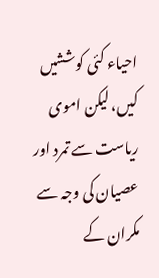احیاء کئی کوششیں کیں، لیکن اموی ریاست سے تمرد اور عصیان کی وجہ سے مکران کے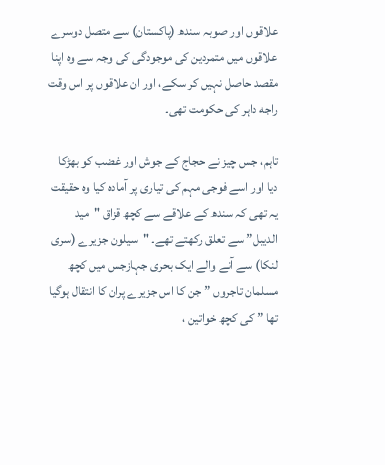علاقوں اور صوبہ سندھ (پاکستان) سے متصل دوسرے علاقوں میں متمردین کی موجودگی کی وجہ سے وہ اپنا مقصد حاصل نہیں کر سکے، اور ان علاقوں پر اس وقت راجه داہر کی حکومت تھی۔

تاہم، جس چیز نے حجاج کے جوش اور غضب کو بھڑکا دیا اور اسے فوجی مہم کی تیاری پر آمادہ کیا وہ حقیقت یہ تھی کہ سندھ کے علاقے سے کچھ قزاق "مید الدیبل” سے تعلق رکھتے تھے۔ "سیلون جزیرے (سری لنکا) سے آنے والے ایک بحری جہازجس میں کچھ مسلمان تاجروں ” جن کا اس جزیرے پران کا انتقال ہوگیا تھا ” کی کچھ خواتین ،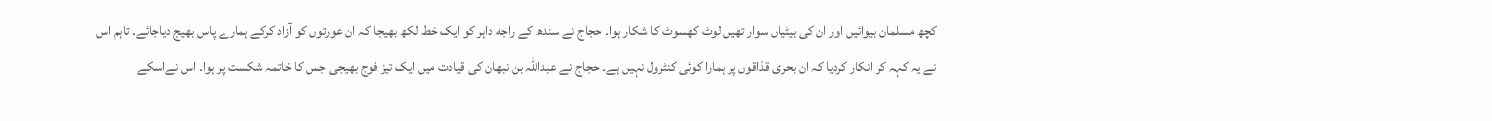کچھ مسلمان بیوائیں اور ان کی بیٹیاں سوار تھیں لوٹ کھسوٹ کا شکار ہوا۔ حجاج نے سندھ کے راجه داہر کو ایک خط لکھ بھیجا کہ ان عورتوں کو آزاد کرکے ہمارے پاس بھیج دیاجائے۔ تاہم اس نے یہ کہہ کر انکار کردیا کہ ان بحری قذاقوں پر ہمارا کوئی کنٹرول نہیں ہے۔ حجاج نے عبداللہ بن نبھان کی قیادت میں ایک تیز فوج بھیجی جس کا خاتمہ شکست پر ہوا۔ اس نےاسکے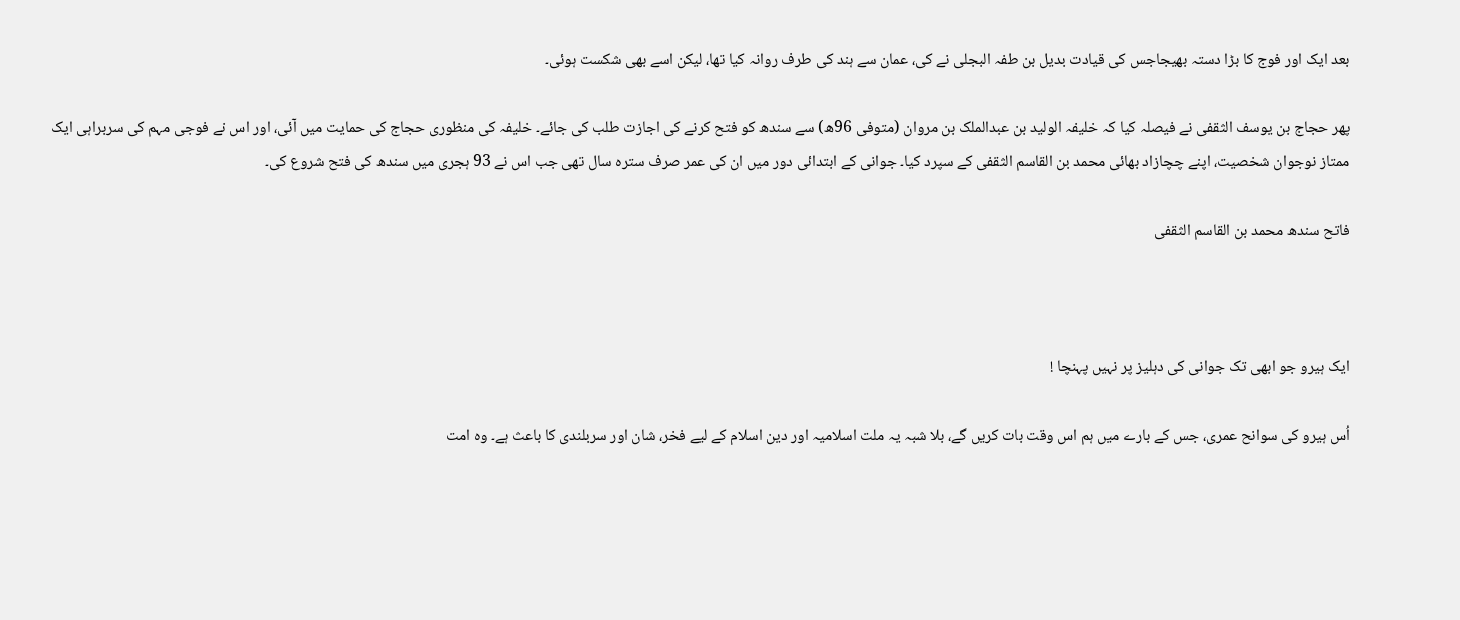بعد ایک اور فوج کا بڑا دستہ بھیجاجس کی قیادت بدیل بن طفہ البجلی نے کی، عمان سے ہند کی طرف روانہ کیا تھا، لیکن اسے بھی شکست ہوئی۔

پھر حجاج بن یوسف الثقفی نے فیصلہ کیا کہ خلیفہ الولید بن عبدالملک بن مروان (متوفی 96ھ) سے سندھ کو فتح کرنے کی اجازت طلب کی جائے۔ خلیفہ کی منظوری حجاج کی حمایت میں آئی، اور اس نے فوجی مہم کی سربراہی ایک ممتاز نوجوان شخصیت، اپنے چچازاد بھائی محمد بن القاسم الثقفی کے سپرد کیا۔ جوانی کے ابتدائی دور میں ان کی عمر صرف سترہ سال تھی جب اس نے 93 ہجری میں سندھ کی فتح شروع کی۔

فاتح سندھ محمد بن القاسم الثقفی



ایک ہیرو جو ابھی تک جوانی کی دہلیز پر نہیں پہنچا !

اُس ہیرو کی سوانح عمری، جس کے بارے میں ہم اس وقت بات کریں گے، بلا شبہ یہ ملت اسلامیہ اور دین اسلام کے لیے فخر، شان اور سربلندی کا باعث ہے۔ وہ امت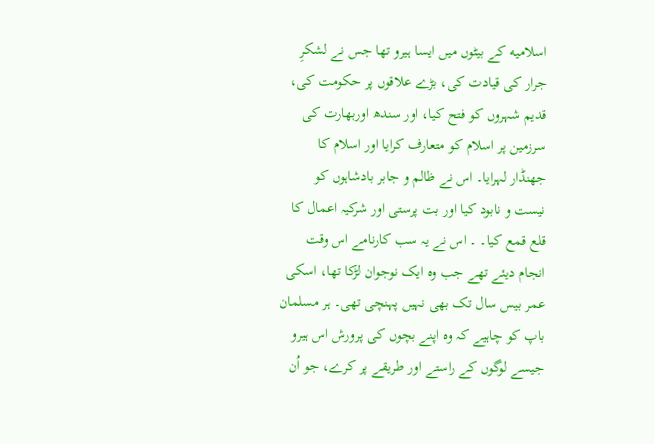اسلاميه کے بیٹوں میں ایسا ہیرو تھا جس نے لشکرِ جرار کی قیادت کی، بڑے علاقوں پر حکومت کی، قدیم شہروں کو فتح کیا، اور سندھ اوربھارت کی سرزمین پر اسلام کو متعارف کرایا اور اسلام کا جھنڈار لہرایا۔ اس نے ظالم و جابر بادشاہوں کو نیست و نابود کیا اور بت پرستی اور شرکیہ اعمال کا قلع قمع کیا۔ ۔ اس نے یہ سب کارنامے اس وقت انجام دیئے تھے جب وہ ایک نوجوان لڑکا تھا، اسکی عمر بیس سال تک بھی نہیں پہنچی تھی۔ ہر مسلمان باپ کو چاہیے کہ وہ اپنے بچوں کی پرورش اس ہیرو جیسے لوگوں کے راستے اور طریقے پر کرے، جو اُن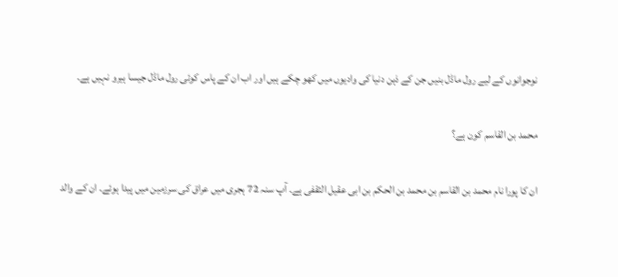نوجوانوں کے لیے رول ماڈل بنیں جن کے ذہن دنیا کی وادیوں میں کھو چکے ہیں اور اب ان کے پاس کوئی رول ماڈل جیسا ہیرو نہیں ہے۔

محمد بن القاسم کون ہے؟

ان کا پورا نام محمد بن القاسم بن محمد بن الحکم بن ابی عقیل الثقفی ہے۔ آپ سنہ 72 ہجری میں عراق کی سرزمین میں پیدا ہوئے۔ ان کے والد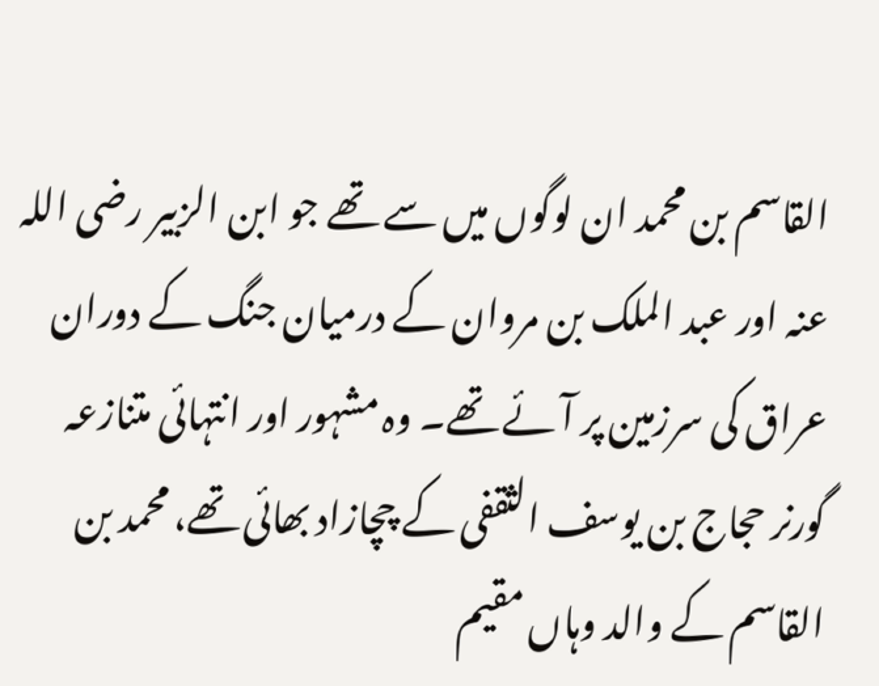القاسم بن محمد ان لوگوں میں سے تھے جو ابن الزبیر رضی اللہ عنہ اور عبد الملک بن مروان کے درمیان جنگ کے دوران عراق کی سرزمین پر آئے تھے۔ وہ مشہور اور انتہائی متنازعہ گورنر حجاج بن یوسف الثقفی کے چچازاد بھائی تھے، محمد بن القاسم کے والد وہاں مقیم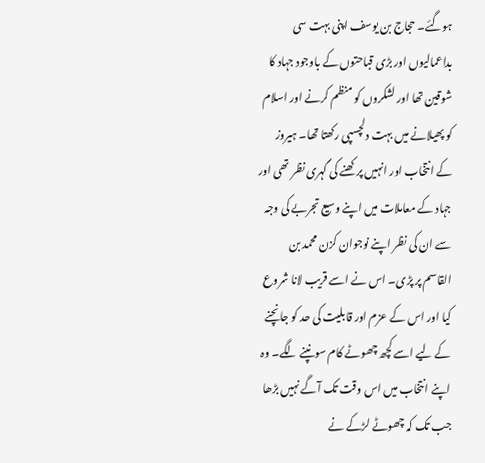ہوگئے۔ حجاج بن یوسف اپنی بہت سی بداعمالیوں اور بڑی قباحتوں کے باوجود جہاد کا شوقین تھا اور لشکروں کو منظم کرنے اور اسلام کو پھیلانے میں بہت دلچسپی رکھتا تھا۔ ہیروز کے انتخاب اور انہیں پرکھنے کی گہری نظر تھی اور جہاد کے معاملات میں اپنے وسیع تجربے کی وجہ سے ان کی نظر اپنے نوجوان کزن محمد بن القاسم پر پڑی۔ اس نے اسے قریب لانا شروع کیا اور اس کے عزم اور قابلیت کی حد کو جانچنے کے لیے اسے کچھ چھوٹے کام سونپنے لگے۔ وہ اپنے انتخاب میں اس وقت تک آگے نہیں بڑھا جب تک کہ چھوٹے لڑکے نے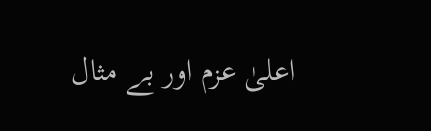اعلیٰ عزم اور بے مثال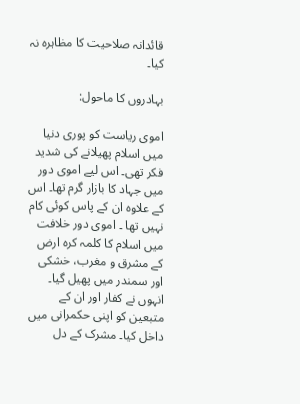قائدانہ صلاحیت کا مظاہرہ نہ کیا۔

بہادروں کا ماحول:

اموی ریاست کو پوری دنیا میں اسلام پھیلانے کی شدید فکر تھی۔ اس لیے اموی دور میں جہاد کا بازار گرم تھا۔ اس کے علاوہ ان کے پاس کوئی کام نہیں تھا ۔ اموی دور خلافت میں اسلام کا کلمہ کرہ ارض کے مشرق و مغرب، خشکی اور سمندر میں پھیل گیا۔ انہوں نے کفار اور ان کے متبعین کو اپنی حکمرانی میں داخل کیا۔ مشرک کے دل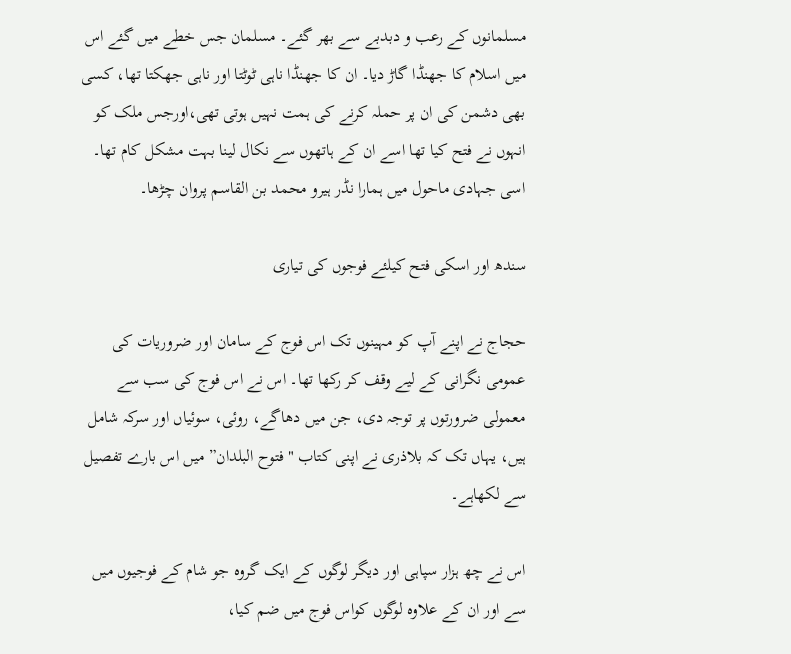مسلمانوں کے رعب و دبدبے سے بھر گئے۔ مسلمان جس خطے میں گئے اس میں اسلام کا جھنڈا گاڑ دیا۔ ان کا جھنڈا ناہی ٹوٹتا اور ناہی جھکتا تھا، کسی بھی دشمن کی ان پر حملہ کرنے کی ہمت نہیں ہوتی تھی،اورجس ملک کو انہوں نے فتح کیا تھا اسے ان کے ہاتھوں سے نکال لینا بہت مشکل کام تھا۔ اسی جہادی ماحول میں ہمارا نڈر ہیرو محمد بن القاسم پروان چڑھا۔

سندھ اور اسکی فتح کیلئے فوجوں کی تیاری

حجاج نے اپنے آپ کو مہینوں تک اس فوج کے سامان اور ضروریات کی عمومی نگرانی کے لیے وقف کر رکھا تھا۔ اس نے اس فوج کی سب سے معمولی ضرورتوں پر توجہ دی، جن میں دھاگے، روئی، سوئیاں اور سرکہ شامل ہیں، یہاں تک کہ بلاذری نے اپنی کتاب "فتوح البلدان” میں اس بارے تفصیل سے لکھاہے۔

اس نے چھ ہزار سپاہی اور دیگر لوگوں کے ایک گروہ جو شام کے فوجیوں میں سے اور ان کے علاوہ لوگوں کواس فوج میں ضم کیا،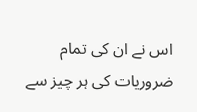اس نے ان کی تمام ضروریات کی ہر چیز سے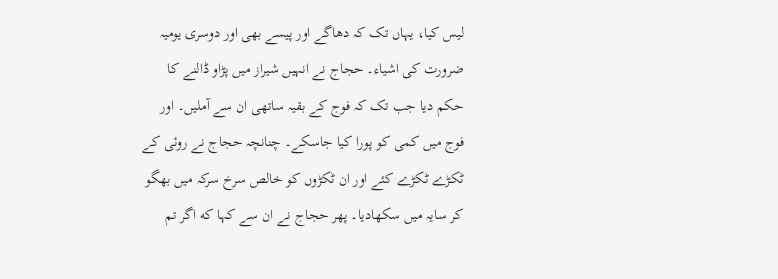لیس کیا، یہاں تک کہ دھاگے اور پیسے بھی اور دوسری یومیہ ضرورت کی اشیاء۔ حجاج نے انہیں شیراز میں پڑاو ڈالنے کا حکم دیا جب تک کہ فوج کے بقیہ ساتھی ان سے آملیں۔ اور فوج میں کمی کو پورا کیا جاسکے۔ چنانچہ حجاج نے روئی کے ٹکڑے ٹکڑے کئے اور ان ٹکڑوں کو خالص سرخ سرکہ میں بھگو کر سایہ میں سکھادیا۔ پھر حجاج نے ان سے کہا كه اگر تم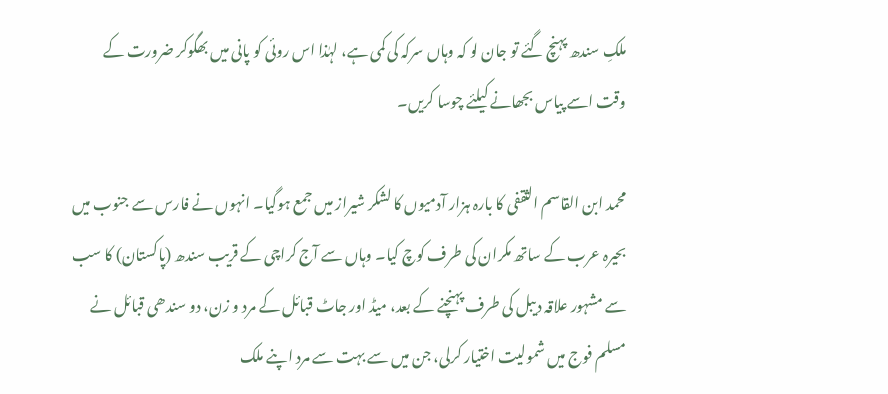ملکِ سندھ پہنچ گئے تو جان لو کہ وہاں سرکہ کی کمی ہے، لہٰذا اس روئی کو پانی میں بھگوکر ضرورت کے وقت اسے پیاس بجھانے کیلئے چوسا کریں۔

محمد ابن القاسم الثقفی کا بارہ ہزار آدمیوں کا لشکر شیراز میں جمع ہوگیا۔ انہوں نے فارس سے جنوب میں بحیرہ عرب کے ساتھ مکران کی طرف کوچ کیا۔ وہاں سے آج کراچی کے قریب سندھ (پاکستان) کا سب سے مشہور علاقہ دیبل کی طرف پہنچنے کے بعد، میڈ اور جاٹ قبائل کے مرد و زن، دو سندھی قبائل نے مسلم فوج میں شمولیت اختیار کرلی، جن میں سے بہت سے مرد اپنے ملک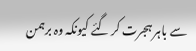سے باہر ہجرت کر گئے کیونکہ وہ برہمن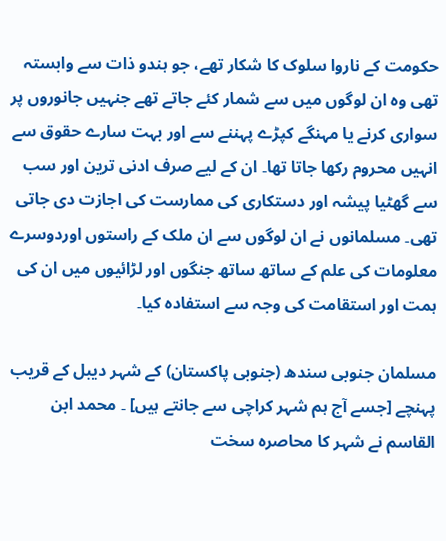حکومت کے ناروا سلوک کا شکار تھے، جو ہندو ذات سے وابستہ تھی وہ ان لوگوں میں سے شمار کئے جاتے تھے جنہیں جانوروں پر سواری کرنے یا مہنگے کپڑے پہننے سے اور بہت سارے حقوق سے انہیں محروم رکھا جاتا تھا۔ ان کے لیے صرف ادنی ترین اور سب سے گھٹیا پیشہ اور دستکاری کی ممارست کی اجازت دی جاتی تھی۔ مسلمانوں نے ان لوگوں سے ان ملک کے راستوں اوردوسرے معلومات کی علم کے ساتھ ساتھ جنگوں اور لڑائیوں میں ان کی ہمت اور استقامت کی وجہ سے استفادہ کیا۔

مسلمان جنوبی سندھ (جنوبی پاکستان) کے شہر دیبل کے قریب پہنچے [جسے آج ہم شہر کراچی سے جانتے ہیں] ۔ محمد ابن القاسم نے شہر کا محاصرہ سخت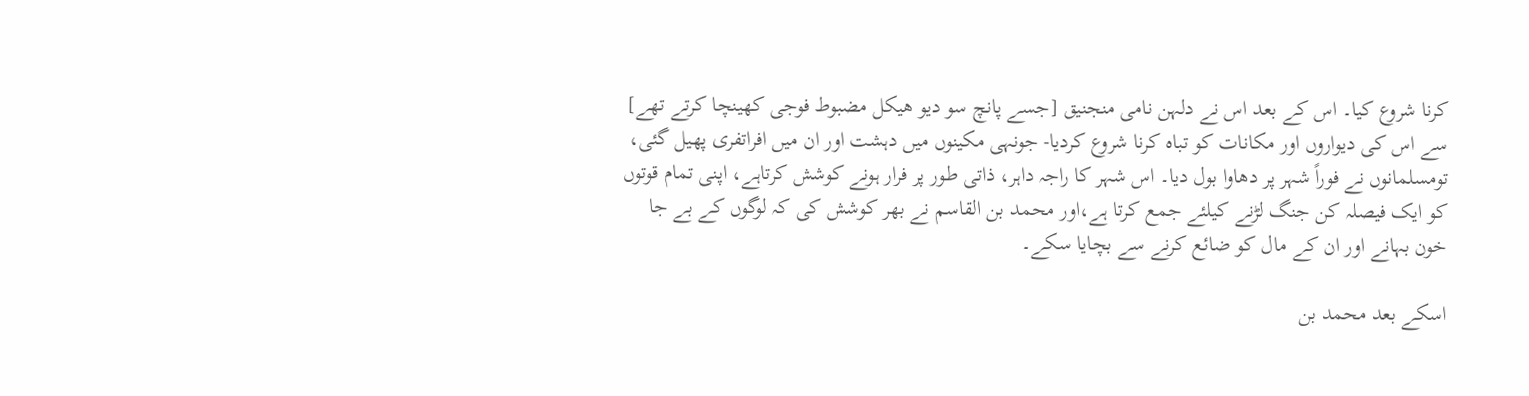کرنا شروع کیا۔ اس کے بعد اس نے دلہن نامی منجنیق [جسے پانچ سو دیو ھیکل مضبوط فوجی کھینچا کرتے تھے] سے اس کی دیواروں اور مکانات کو تباہ کرنا شروع کردیا- جونہی مکینوں میں دہشت اور ان میں افراتفری پھیل گئی، تومسلمانوں نے فوراً شہر پر دھاوا بول دیا۔ اس شہر کا راجہ داہر، ذاتی طور پر فرار ہونے کوشش کرتاہے، اپنی تمام قوتوں کو ایک فیصلہ کن جنگ لڑنے کیلئے جمع کرتا ہے،اور محمد بن القاسم نے بھر کوشش کی کہ لوگوں کے بے جا خون بہانے اور ان کے مال کو ضائع کرنے سے بچایا سکے۔

اسکے بعد محمد بن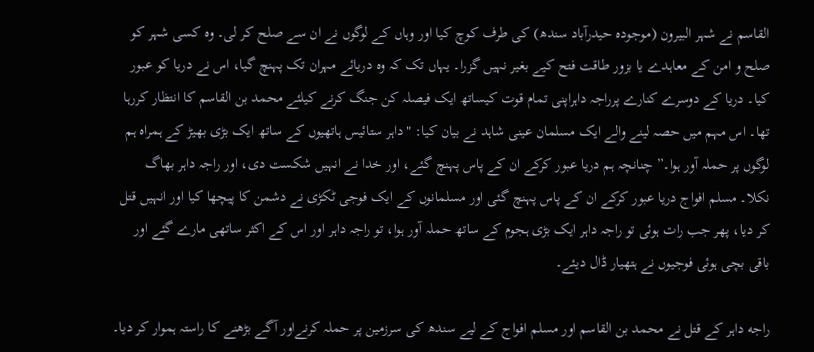القاسم نے شہر البیرون (موجودہ حیدرآباد سندھ) کی طرف کوچ کیا اور وہاں کے لوگوں نے ان سے صلح کر لی۔ وہ کسی شہر کو صلح و امن کے معاہدے یا بزور طاقت فتح کیے بغیر نہیں گزرا۔ یہاں تک کہ وہ دریائے مہران تک پہنچ گیا، اس نے دریا کو عبور کیا۔ دریا کے دوسرے کنارے پرراجہ داہراپنی تمام قوت کیساتھ ایک فیصلہ کن جنگ کرنے کیلئے محمد بن القاسم کا انتظار کررہا تھا۔ اس مہم میں حصہ لینے والے ایک مسلمان عینی شاہد نے بیان کیا: "داہر ستائیس ہاتھیوں کے ساتھ ایک بڑی بھیڑ کے ہمراہ ہم لوگوں پر حملہ آور ہوا۔” چنانچہ ہم دریا عبور کرکے ان کے پاس پہنچ گئے، اور خدا نے انہیں شکست دی، اور راجہ داہر بھاگ نکلا۔ مسلم افواج دریا عبور کرکے ان کے پاس پہنچ گئی اور مسلمانوں کے ایک فوجی ٹکڑی نے دشمن کا پیچھا کیا اور انہیں قتل کر دیا، پھر جب رات ہوئی تو راجہ داہر ایک بڑی ہجوم کے ساتھ حملہ آور ہوا، تو راجہ داہر اور اس کے اکثر ساتھی مارے گئے اور باقی بچی ہوئی فوجیوں نے ہتھیار ڈال دیئے۔

راجه داہر کے قتل نے محمد بن القاسم اور مسلم افواج کے لیے سندھ کی سرزمین پر حملہ کرنےاور آگے بڑھنے کا راستہ ہموار کر دیا۔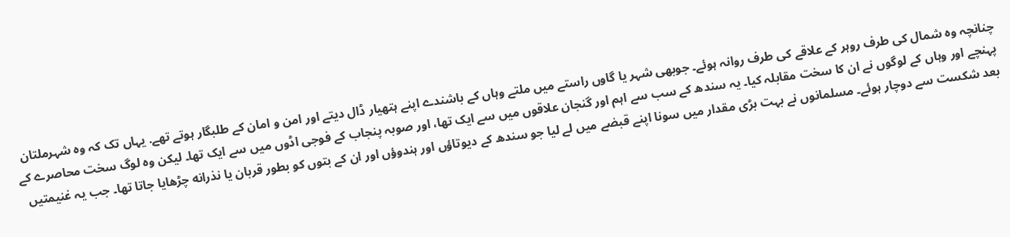چنانچہ وہ شمال کی طرف روہر کے علاقے کی طرف روانہ ہوئے۔ جوبھی شہر یا گاوں راستے میں ملتے وہاں کے باشندے اپنے ہتھیار ڈال دیتے اور امن و امان کے طلبگار ہوتے تھے. یہاں تک کہ وہ شہرملتان پہنچے اور وہاں کے لوگوں نے ان کا سخت مقابلہ کیا۔ یہ سندھ کے سب سے اہم اور گنجان علاقوں میں سے ایک تھا، اور صوبہ پنجاب کے فوجی اڈوں میں سے ایک تھا۔ لیکن وہ لوگ سخت محاصرے کے بعد شکست سے دوچار ہوئے۔ مسلمانوں نے بہت بڑی مقدار میں سونا اپنے قبضے میں لے لیا جو سندھ کے دیوتاؤں اور ہندوؤں اور ان کے بتوں کو بطور قربان يا نذرانه چڑھایا جاتا تھا۔ جب یہ غنیمتیں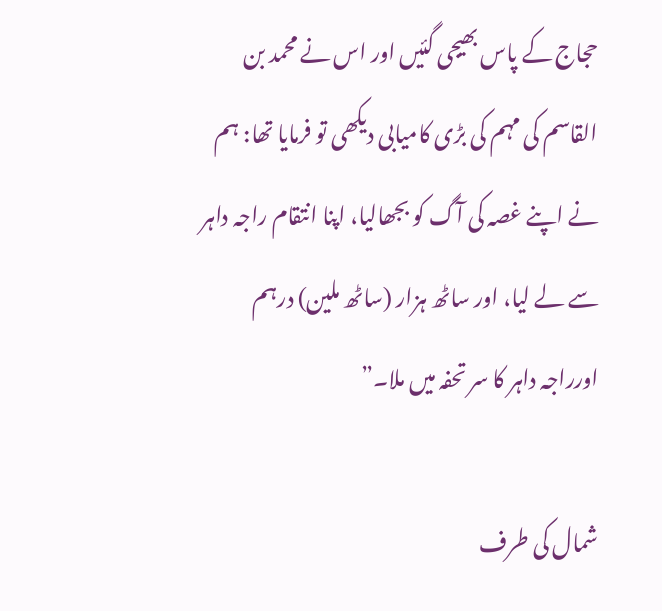حجاج کے پاس بھیجی گئیں اور اس نے محمد بن القاسم کی مہم کی بڑی کامیابی دیکھی تو فرمایا تھا: ہم نے اپنے غصہ کی آگ کو بجھالیا، اپنا انتقام راجہ داہر سے لے لیا، اور ساٹھ ہزار (ساٹھ ملین) درہم اورراجہ داہر کا سر تحفہ میں ملا۔”

شمال کی طرف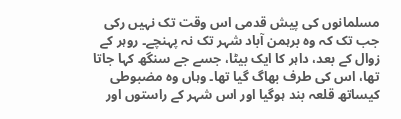مسلمانوں کی پیش قدمی اس وقت تک نہیں رکی جب تک کہ وہ برہمن آباد شہر تک نہ پہنچے۔ روہر کے زوال کے بعد، داہر کا ایک بیٹا، جسے جے سنگھ کہا جاتا تھا، اس کی طرف بھاگ گیا تھا۔ وہاں وہ مضبوطی کیساتھ قلعہ بند ہوگیا اور اس شہر کے راستوں اور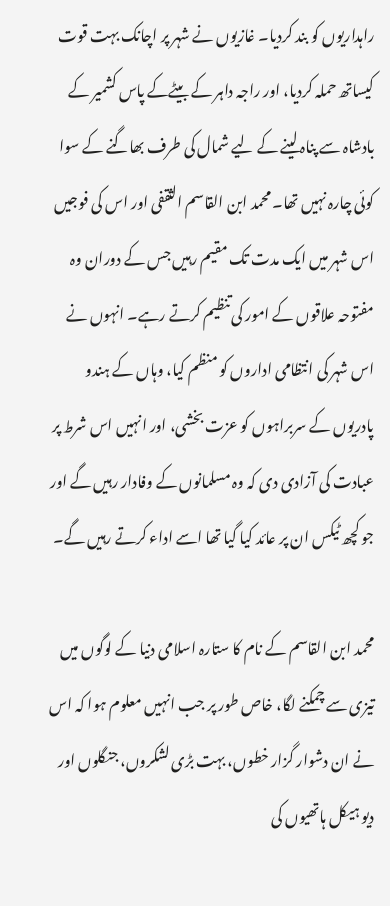راہداریوں کو بند کردیا۔ غازیوں نے شہر پر اچانک بہت قوت کیساتھ حملہ کردیا، اور راجہ داہر کے بیٹےکے پاس کشمیر کے بادشاہ سے پناہ لینے کے لیے شمال کی طرف بھاگنے کے سوا کوئی چارہ نہیں تھا۔ محمد ابن القاسم الثقفی اور اس کی فوجیں اس شہر میں ایک مدت تک مقیم رہیں جس کے دوران وہ مفتوحہ علاقوں کے امور کی تنظیم کرتے رہے۔ انہوں نے اس شہر کی انتظامی اداروں کو منظم کیا، وہاں کے ہندو پادریوں کے سربراہوں کو عزت بخشی، اور انہیں اس شرط پر عبادت کی آزادی دی کہ وہ مسلمانوں کے وفادار رہیں گے اور جو کچھ ٹیکس ان پر عائد کیا گیا تھا اسے اداء کرتے رہیں گے۔

محمد ابن القاسم کے نام کا ستارہ اسلامی دنیا کے لوگوں میں تیزی سے چمکنے لگا، خاص طور پر جب انہیں معلوم ہوا کہ اس نے ان دشوار گزار خطوں، بہت بڑی لشکروں، جنگلوں اور دیو ہیکل ہاتھیوں کی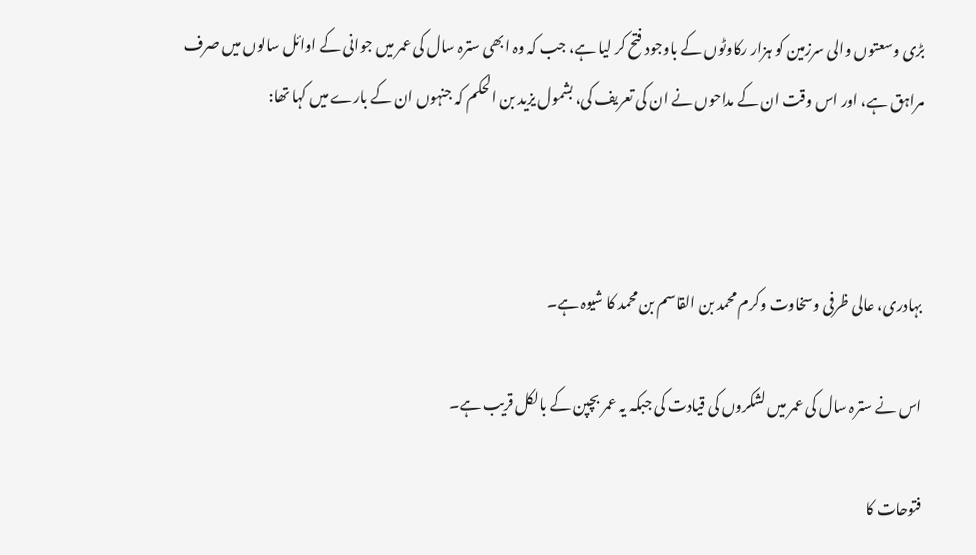بڑی وسعتوں والی سرزمین کو ہزار رکاوٹوں کے باوجود فتح کر لیا ہے، جب کہ وہ ابھی سترہ سال کی عمر میں جوانی کے اوائل سالوں میں صرف مراہق ہے، اور اس وقت ان کے مداحوں نے ان کی تعریف کی، بشمول یزید بن الحکم کہ جنہوں ان کے بارے میں کہا تھا:



بہادری، عالی ظرفی وسخاوت وکرم محمد بن القاسم بن محمد کا شیوہ ہے۔

اس نے سترہ سال کی عمر میں لشکروں کی قیادت کی جبکہ یہ عمر بچپن کے بالکل قریب ہے۔

فتوحات کا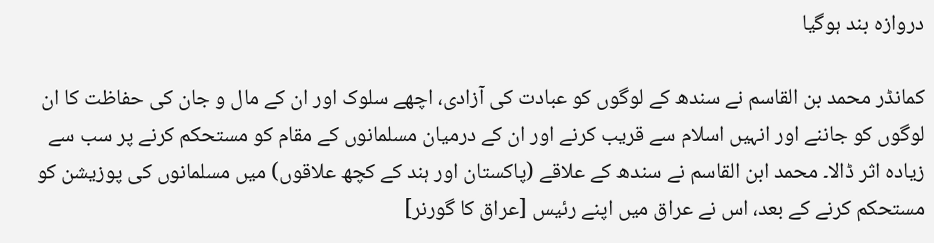دروازہ بند ہوگیا

کمانڈر محمد بن القاسم نے سندھ کے لوگوں کو عبادت کی آزادی، اچھے سلوک اور ان کے مال و جان کی حفاظت کا ان لوگوں کو جاننے اور انہیں اسلام سے قریب کرنے اور ان کے درمیان مسلمانوں کے مقام کو مستحکم کرنے پر سب سے زیادہ اثر ڈالا۔ محمد ابن القاسم نے سندھ کے علاقے (پاکستان اور ہند کے کچھ علاقوں) میں مسلمانوں کی پوزیشن کو مستحکم کرنے کے بعد، اس نے عراق میں اپنے رئیس [عراق كا گورنر]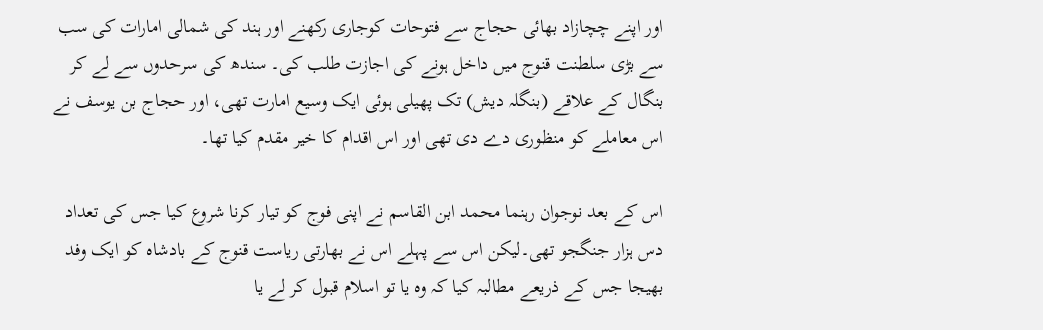اور اپنے چچازاد بھائی حجاج سے فتوحات کوجاری رکھنے اور ہند کی شمالی امارات کی سب سے بڑی سلطنت قنوج میں داخل ہونے کی اجازت طلب کی۔ سندھ کی سرحدوں سے لے کر بنگال کے علاقے (بنگلہ دیش) تک پھیلی ہوئی ایک وسیع امارت تھی، اور حجاج بن یوسف نے اس معاملے کو منظوری دے دی تھی اور اس اقدام کا خیر مقدم کیا تھا۔

اس کے بعد نوجوان رہنما محمد ابن القاسم نے اپنی فوج کو تیار کرنا شروع کیا جس کی تعداد دس ہزار جنگجو تھی۔لیکن اس سے پہلے اس نے بھارتی ریاست قنوج کے بادشاہ کو ایک وفد بھیجا جس کے ذریعے مطالبہ کیا کہ وہ یا تو اسلام قبول کر لے یا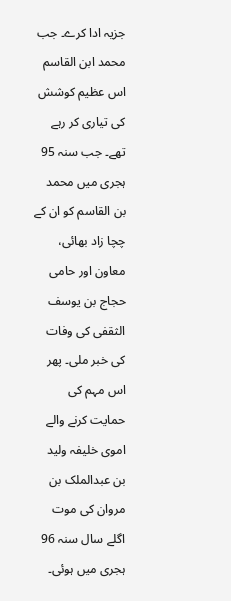جزیہ ادا کرے۔ جب محمد ابن القاسم اس عظیم کوشش کی تیاری کر رہے تھے۔ جب سنہ 95 ہجری میں محمد بن القاسم کو ان کے چچا زاد بھائی، معاون اور حامی حجاج بن یوسف الثقفی کی وفات کی خبر ملی۔ پھر اس مہم کی حمایت کرنے والے اموی خلیفہ ولید بن عبدالملک بن مروان کی موت اگلے سال سنہ 96 ہجری میں ہوئی۔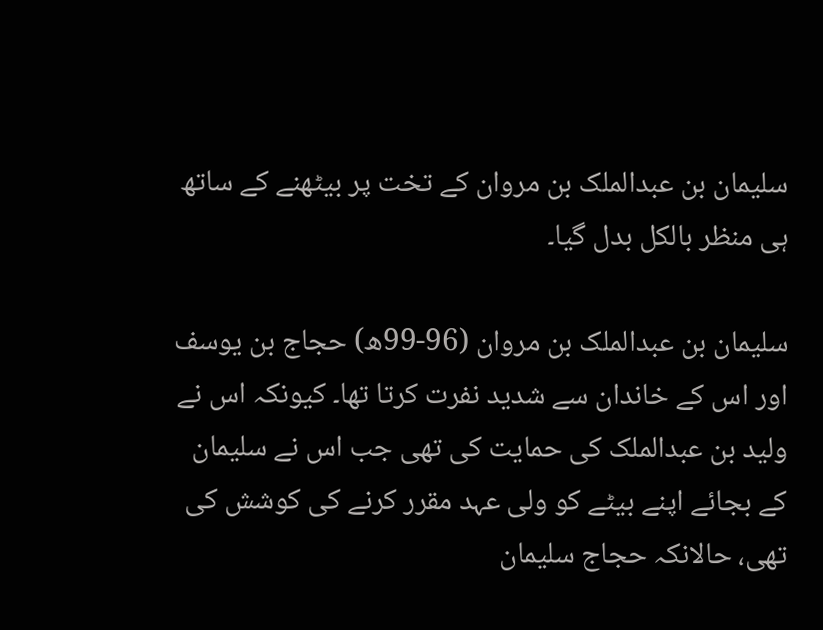سلیمان بن عبدالملک بن مروان کے تخت پر بیٹھنے کے ساتھ ہی منظر بالکل بدل گیا۔

سلیمان بن عبدالملک بن مروان (96-99ھ) حجاج بن یوسف اور اس کے خاندان سے شدید نفرت کرتا تھا۔ کیونکہ اس نے ولید بن عبدالملک کی حمایت کی تھی جب اس نے سلیمان کے بجائے اپنے بیٹے کو ولی عہد مقرر کرنے کی کوشش کی تھی، حالانکہ حجاج سلیمان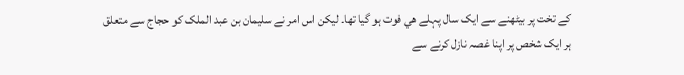کے تخت پر بیٹھنے سے ایک سال پہلے هي فوت ہو گیا تھا۔ لیکن اس امر نے سلیمان بن عبد الملک کو حجاج سے متعلق ہر ایک شخص پر اپنا غصہ نازل کرنے سے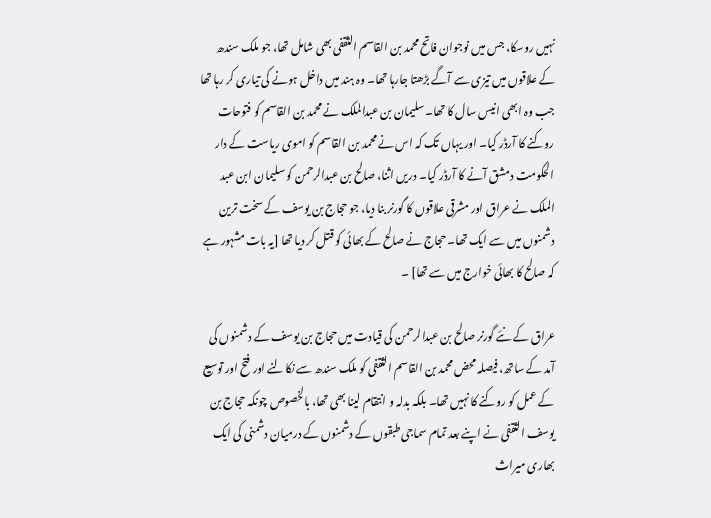نہیں روسکا، جس میں نوجوان فاتح محمد بن القاسم الثقفی بھی شامل تھا، جو ملک سندھ کے علاقوں میں تیزی سے آگے بڑھتا جارہا تھا۔ وہ ہند میں داخل ہونے کی تیاری کر رہا تھا جب وہ ابھی انیس سال کا تھا۔ سلیمان بن عبدالملک نے محمد بن القاسم کو فتوحات روکنے کا آرڈر کیا۔ اور یہاں تک کہ اس نے محمد بن القاسم کو اموی ریاست کے دار الحکومت دمشق آنے کا آرڈر کیا۔ دریں اثنا، صالح بن عبدالرحمن کو سلیمان ابن عبد الملک نے عراق اور مشرقی علاقوں کا گورنر بنا دیا، جو حجاج بن یوسف کے سخت ترین دشمنوں میں سے ایک تھا۔ حجاج نے صالح کے بھائی کو قتل کر دیا تھا [یہ بات مشہور ہے کہ صالح کا بھائی خوارج میں سے تھا] ۔

عراق کے نئے گورنر صالح بن عبدالرحمن کی قیادت میں حجاج بن یوسف کے دشمنوں کی آمد کے ساتھ، فیصلہ محض محمد بن القاسم الثقفی کو ملک سندھ سے نکالنے اور فتح اور توسیع کے عمل کو روکنے کا نہیں تھا۔ بلکہ بدلہ و انتقام لینا بھی تھا، بالخصوص چونکہ حجاج بن یوسف الثقفی نے اپنے بعد تمام سماجی طبقوں کے دشمنوں کے درمیان دشمنی کی ایک بھاری میراث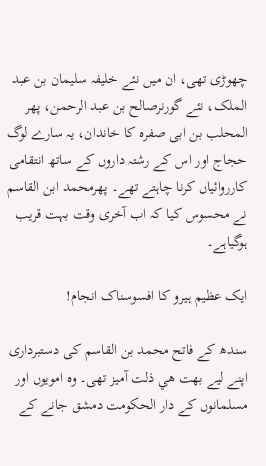چھوڑی تھی، ان میں نئے خلیفہ سلیمان بن عبد الملک، نئے گورنرصالح بن عبد الرحمن، پھر المحلب بن ابی صفرہ کا خاندان، یہ سارے لوگ حجاج اور اس کے رشتہ داروں کے ساتھ انتقامی کارروائیاں کرنا چاہتے تھے۔ پھرمحمد ابن القاسم نے محسوس کیا کہ اب آخری وقت بہت قریب ہوگیاہے۔

ایک عظیم ہیرو کا افسوسناک انجام!

سندھ کے فاتح محمد بن القاسم کی دستبرداری اپنے لیے بهت هي ذلت آمیز تھی۔ وہ امویوں اور مسلمانوں کے دار الحکومت دمشق جانے کے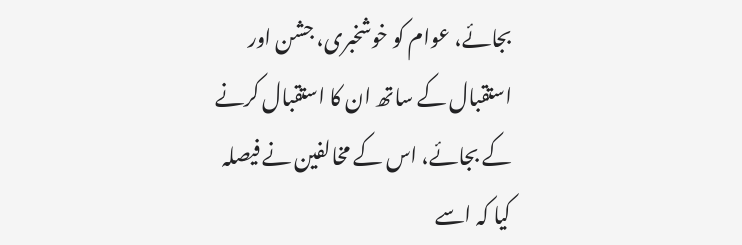بجائے، عوام کو خوشخبری، جشن اور استقبال کے ساتھ ان کا استقبال کرنے کے بجائے، اس کے مخالفین نے فیصلہ کیا کہ اسے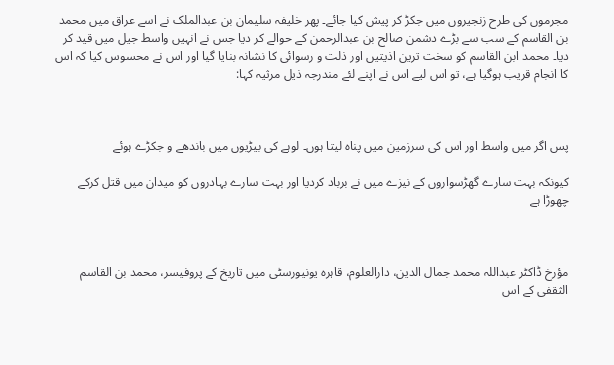مجرموں کی طرح زنجیروں میں جکڑ کر پیش کیا جائے۔ پھر خلیفہ سلیمان بن عبدالملک نے اسے عراق میں محمد بن القاسم کے سب سے بڑے دشمن صالح بن عبدالرحمن کے حوالے کر دیا جس نے انہیں واسط جیل میں قید کر دیا۔ محمد ابن القاسم کو سخت ترین اذیتیں اور ذلت و رسوائی کا نشانہ بنایا گیا اور اس نے محسوس کیا کہ اس کا انجام قریب ہوگیا ہے، تو اس لیے اس نے اپنے لئے مندرجہ ذیل مرثیہ کہا:



پس اگر میں واسط اور اس کی سرزمین میں پناہ لیتا ہوں۔ لوہے کی بیڑیوں میں باندھے و جکڑے ہوئے

کیونکہ بہت سارے گھڑسواروں کے نیزے میں نے برباد کردیا اور بہت سارے بہادروں کو میدان میں قتل کرکے چھوڑا ہے



مؤرخ ڈاکٹر عبداللہ محمد جمال الدین، دارالعلوم، قاہرہ یونیورسٹی میں تاریخ کے پروفیسر، محمد بن القاسم الثقفی کے اس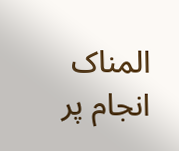المناک انجام پر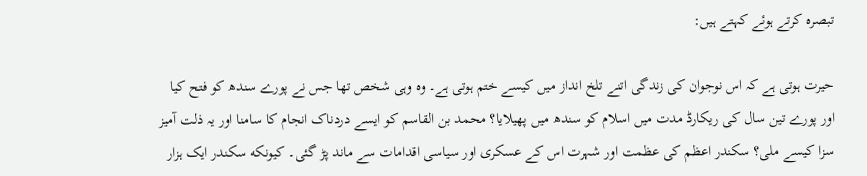تبصرہ کرتے ہوئے کہتے ہیں:

حیرت ہوتی ہے کہ اس نوجوان کی زندگی اتنے تلخ انداز میں کیسے ختم ہوتی ہے۔ وہ وہی شخص تھا جس نے پورے سندھ کو فتح کیا اور پورے تین سال کی ریکارڈ مدت میں اسلام کو سندھ میں پھیلایا؟ محمد بن القاسم کو ایسے دردناک انجام کا سامنا اور یہ ذلت آمیز سزا کیسے ملی؟ سکندر اعظم کی عظمت اور شہرت اس کے عسکری اور سیاسی اقدامات سے ماند پڑ گئی۔ كيونكه سکندر ایک ہزار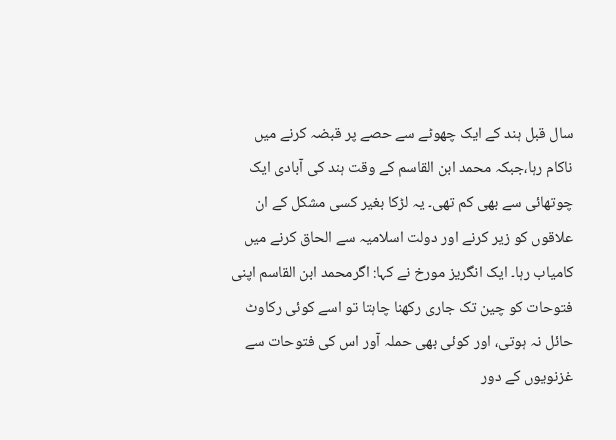سال قبل ہند کے ایک چھوٹے سے حصے پر قبضہ کرنے میں ناکام رہا،جبکہ محمد ابن القاسم کے وقت ہند کی آبادی ایک چوتھائی سے بھی کم تھی۔ یہ لڑکا بغیر کسی مشکل کے ان علاقوں کو زیر کرنے اور دولت اسلامیہ سے الحاق کرنے میں کامیاب رہا۔ ایک انگریز مورخ نے کہا: اگرمحمد ابن القاسم اپنی فتوحات کو چین تک جاری رکھنا چاہتا تو اسے کوئی رکاوٹ حائل نہ ہوتی، اور کوئی بھی حملہ آور اس کی فتوحات سے غزنویوں کے دور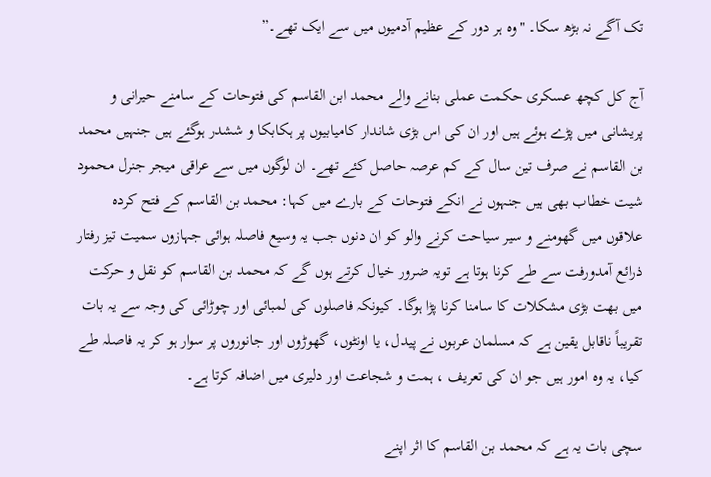تک آگے نہ بڑھ سکا۔ "وہ ہر دور کے عظیم آدمیوں میں سے ایک تھے۔”

آج کل کچھ عسکری حکمت عملی بنانے والے محمد ابن القاسم کی فتوحات کے سامنے حیرانی و پریشانی میں پڑے ہوئے ہیں اور ان کی اس بڑی شاندار کامیابیوں پر ہکابکا و ششدر ہوگئے ہیں جنہیں محمد بن القاسم نے صرف تین سال کے کم عرصہ حاصل کئے تھے۔ ان لوگوں میں سے عراقی میجر جنرل محمود شیت خطاب بھی ہیں جنہوں نے انکے فتوحات کے بارے میں کہا: محمد بن القاسم کے فتح کردہ علاقوں میں گھومنے و سیر سیاحت کرنے والو کو ان دنوں جب یہ وسیع فاصلہ ہوائی جہازوں سمیت تیز رفتار ذرائع آمدورفت سے طے کرنا ہوتا ہے تویہ ضرور خیال کرتے ہوں گے کہ محمد بن القاسم کو نقل و حرکت میں بهت بڑی مشکلات کا سامنا کرنا پڑا ہوگا۔ کیونکہ فاصلوں کی لمبائی اور چوڑائی کی وجہ سے یہ بات تقریباً ناقابل یقین ہے کہ مسلمان عربوں نے پیدل، یا اونٹوں، گھوڑوں اور جانوروں پر سوار ہو کر یہ فاصلہ طے کیا، یہ وہ امور ہیں جو ان کی تعریف ، ہمت و شجاعت اور دلیری میں اضافہ کرتا ہے۔

سچی بات یہ ہے کہ محمد بن القاسم کا اثر اپنے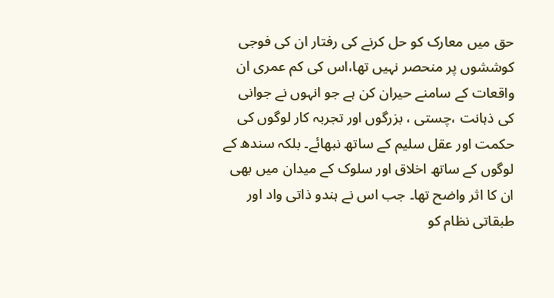حق میں معارک کو حل کرنے کی رفتار ان کی فوجی کوششوں پر منحصر نہیں تھا،اس کی کم عمری ان واقعات کے سامنے حیران کن ہے جو انہوں نے جوانی کی ذہانت ،چستی ، بزرگوں اور تجربہ کار لوگوں کی حکمت اور عقل سليم کے ساتھ نبھائے۔ بلکہ سندھ کے لوگوں کے ساتھ اخلاق اور سلوک کے میدان میں بھی ان کا اثر واضح تھا۔ جب اس نے ہندو ذاتی واد اور طبقاتی نظام کو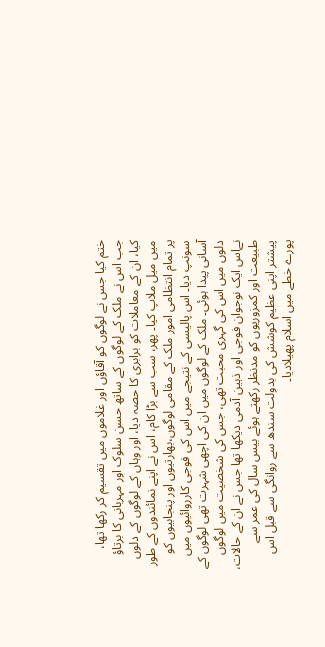ختم کیا جس نے لوگوں کو آقاؤں اور غلاموں میں تقسیم کر رکھا تھا، جب اس نے ملک کے لوگوں کے ساتھ حسن سلوک اور مہربانی کا برتاؤ کیا، ان کے معاملات کو برابری كا حصہ دیا، اور وہاں کے لوگوں کے دلوں میں میل ملاپ کیا۔ پھر، سب سے بڑا کام، اس نے اپنے نمائندوں کے طور پر تمام انتظامی امور ملک کے مقامی لوگوں،بھارتیوں اور پنجابیوں کو سونپ دیا۔ اس پالیسی کے نتیجے میں اس کی فوجی کارروائیوں میں آسانی پیدا ہوئی۔ ملک کے لوگوں میں ان کی اچھی شہرت تھی لوگوں کے دلوں میں اس کی گہری محبت تھی، جس کی شخصیت میں لوگوں نےاس ایک نوجوان فوجی اور ذہین آدمی دیکھا تھا جس نے ان کے حالات، طبیعت اور کمزوریوں کو مدنظر رکھتے ہوئے بیس سال کی عمر سے پیشتر اپنی عظیم کوشش کی بدولت سندھ سے روانگی سے قبل اس پورے خطے میں اسلام پھیلادیا۔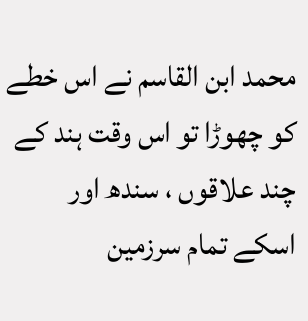محمد ابن القاسم نے اس خطے کو چھوڑا تو اس وقت ہند کے چند علاقوں ، سندھ اور اسکے تمام سرزمین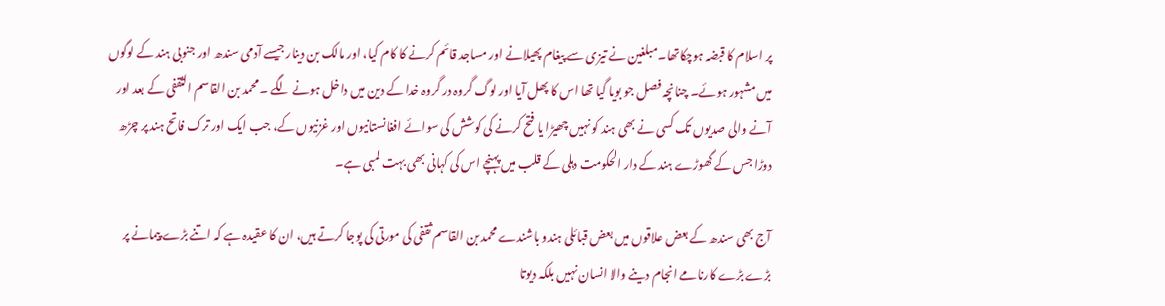پر اسلام کا قبضہ ہوچکاتھا۔مبلغین نے تیزی سے پیغام پھیلانے اور مساجد قائم کرنے کا کام کیا، اور مالک بن دینار جیسے آدمی سندھ اور جنوبی ہند کے لوگوں میں مشہور ہوئے۔ چنانچہ فصل جو بویا گیا تھا اس کا پھل آیا اور لوگ گروہ در گروہ خدا کے دین میں داخل ہونے لگے ۔ محمد بن القاسم الثقفی کے بعد اور آنے والی صدیوں تک کسی نے بھی ہند کو نہیں چھیڑا یا فتح کرنے کی کوشش کی سوائے افغانستانیوں اور غزنیوں کے، جب ایک اور ترک فاتح ہند پر چڑھ دوڑا جس کے گھوڑے ہند کے دار الحکومت دہلی کے قلب میں پہنچے اس کی کہانی بھی بہت لمبی ہے۔

آج بھی سندھ کے بعض علاقوں میں بعض قبائلی ہندو باشندے محمد بن القاسم ثقفی کی مورتی کی پوجا کرتے ہیں، ان کا عقیدہ ہے کہ اتنے بڑے پیمانے پر بڑے بڑے کارنامے انجام دینے والا انسان نہیں بلکہ دیوتا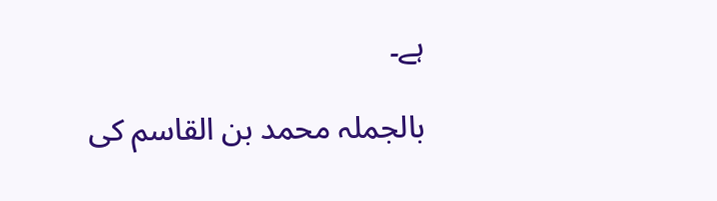ہے۔

بالجملہ محمد بن القاسم کی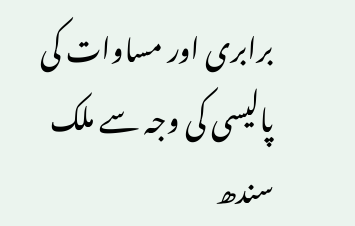برابری اور مساوات کی پالیسی کی وجہ سے ملک سندھ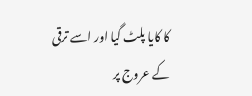کا کایا پلٹ گیا اور اسے ترقی کے عروج پر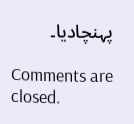پہنچادیا۔

Comments are closed.